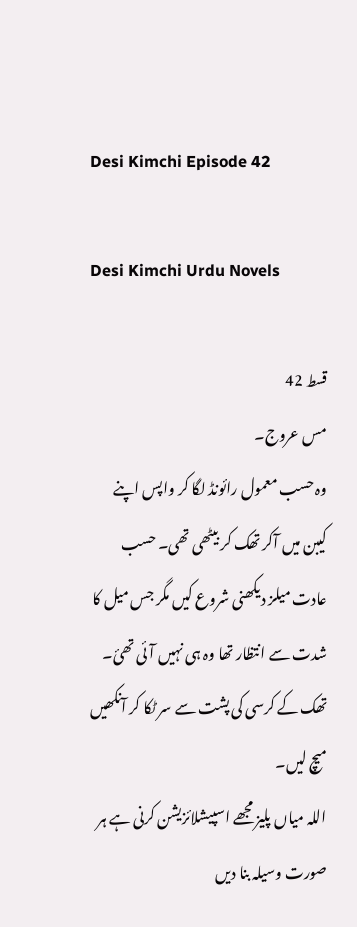Desi Kimchi Episode 42

Desi Kimchi Urdu Novels

قسط 42
مس عروج۔
وہ حسب معمول رائونڈ لگا کر واپس اپنے کیبن میں آکر تھک کر بیٹھی تھی۔ حسب عادت میلز دیکھنی شروع کیں مگر جس میل کا شدت سے انتظار تھا وہ ہی نہیں آئی تھئ۔ تھک کے کرسی کی پشت سے سر ٹکا کر آنکھیں میچ لیں۔
اللہ میاں پلیز مجھے اسپیشلائزیشن کرنی ہے ہر صورت وسیلہ بنا دیں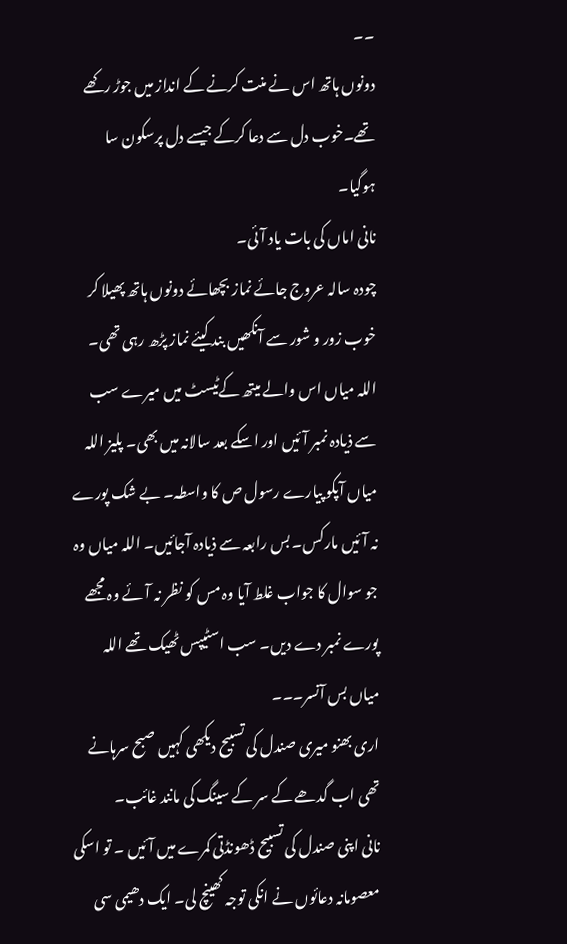۔۔
دونوں ہاتھ اس نے منت کرنے کے انداز میں جوڑ رکھے تھے۔خوب دل سے دعا کرکے جیسے دل پرسکون سا ہوگیا۔
نانی اماں کی بات یاد آئی۔
چودہ سالہ عروج جائے نماز بچھائے دونوں ہاتھ پھیلا کر خوب زور و شور سے آنکھیں بند کیئے نماز پڑھ رہی تھی۔
اللہ میاں اس والے میتھ کےٹیسٹ میں میرے سب سے ذیادہ نمبر آئیں اور اسکے بعد سالانہ میں بھی۔ پلیز اللہ میاں آپکو پیارے رسول ص کا واسطہ۔ بے شک پورے نہ آئیں مارکس۔ بس رابعہ سے ذیادہ آجائیں۔ اللہ میاں وہ جو سوال کا جواب غلط آیا وہ مس کو نظر نہ آئے وہ مجھے پورے نمبر دے دیں۔ سب اسٹیپس ٹھیک تھے اللہ میاں بس آنسر۔۔۔
اری بھنو میری صندل کی تسبیح دیکھی کہیں صبح سرہانے تھی اب گدھے کے سر کے سینگ کی مانند غائب۔
نانی اپنی صندل کی تسبیح ڈھونڈتی کمرے میں آئیں ۔ تو اسکی معصومانہ دعائوں نے انکی توجہ کھینچ لی۔ ایک دھیمی سی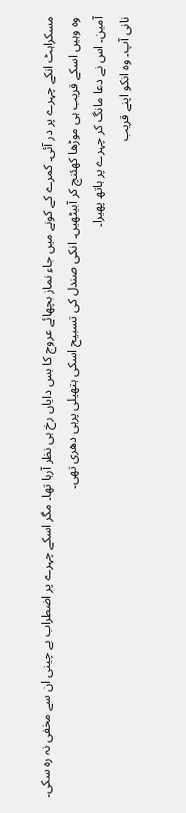مسکراہٹ انکے چہرے پر در آئی۔ کمرے کے کونے میں جاء نماز بچھائے عروج کا بس دایاں رخ ہی نظر آرہا تھا۔ مگر اسکے چہرے پر اضطراب بے چینی ان سے مخفی نہ رہ سکی۔ وہ وہیں اسکے قریب ہی موڑھا کھئنچ کر آبیٹھیں۔ انکی صندل کی تسبیح اسکی ہتھیلی پرہی دھری تھی۔
آمین۔ اس نے دعا مانگ کر چہرے پر ہاتھ پھیرا۔
نانی آپ۔ وہ انکو اپنے قریب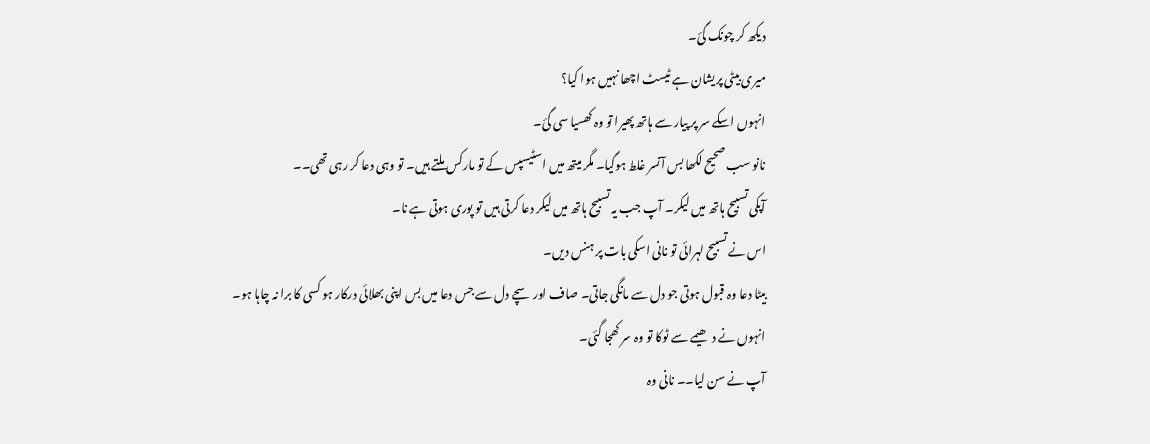دیکھ کر چونک گئ۔
میری بیٹی پریشان ہے ٹیسٹ اچھا نہیں ہوا کیا؟
انہوں اسکے سر پر پیار سے ہاتھ پھیرا تو وہ کھسیا سی گئ۔
نانو سب صحیح لکھا بس آنسر غلط ہوگیا۔ مگر میتھ میں اسٹیسپس کے تو مارکس ملتے ہیں۔ تو وہی دعا کر رہی تھی۔۔
آپکی تسبیح ہاتھ میں لیکر۔ آپ جب یہ تسبیح ہاتھ میں لیکر دعا کرتی ہیں تو پوری ہوتی ہے نا۔
اس نے تسبیح لہرائی تو نانی اسکی بات پر ہنس دیں۔
بیٹا دعا وہ قبول ہوتی جو دل سے مانگی جاتی۔ صاف اور سچے دل سے جس دعا میں بس اپنی بھلائی درکار ہو کسی کا برا نہ چاہا ہو۔
انہوں نے دھیمے سے ٹوکا تو وہ سر کھجا گئی۔
آپ نے سن لیا۔۔ نانی وہ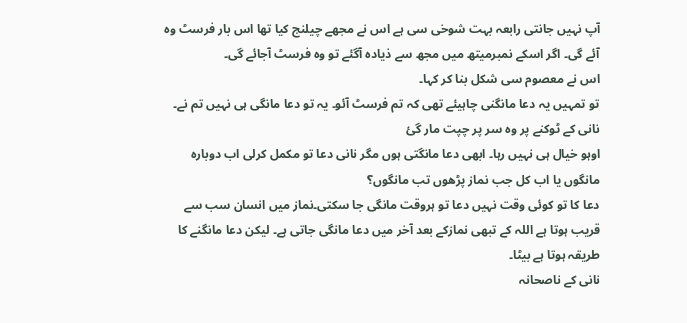آپ نہیں جانتی رابعہ بہت شوخی سی ہے اس نے مجھے چیلنج کیا تھا اس بار فرسٹ وہ آئے گی۔ اگر اسکے نمبرمیتھ میں مجھ سے ذیادہ آگئے تو وہ فرسٹ آجائے گی۔
اس نے معصوم سی شکل بنا کر کہا۔
تو تمہیں یہ دعا مانگنی چاہیئے تھی کہ تم فرسٹ آئو۔ یہ تو دعا مانگی ہی نہیں تم نے۔
نانی کے ٹوکنے پر وہ سر پر چپت مار گئ
اوہو خیال ہی نہیں رہا۔ ابھی دعا مانگتی ہوں مگر نانی دعا تو مکمل کرلی اب دوبارہ مانگوں یا اب کل جب نماز پڑھوں تب مانگوں؟
دعا کا تو کوئی وقت نہیں دعا تو ہروقت مانگی جا سکتی۔نماز میں انسان سب سے قریب ہوتا ہے اللہ کے تبھی نمازکے بعد آخر میں دعا مانگی جاتی ہے۔ لیکن دعا مانگنے کا طریقہ ہوتا ہے بیٹا۔
نانی کے ناصحانہ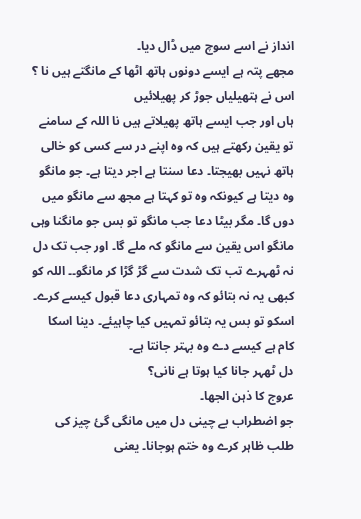انداز نے اسے سوچ میں ڈال دیا۔
مجھے پتہ ہے ایسے دونوں ہاتھ اٹھا کے مانگتے ہیں نا ؟
اس نے ہتھیلیاں جوڑ کر پھیلائیں
ہاں اور جب ایسے ہاتھ پھیلاتے ہیں نا اللہ کے سامنے تو یقین رکھتے ہیں کہ وہ اپنے در سے کسی کو خالی ہاتھ نہیں بھیجتا۔ دعا سنتا ہے اجر دیتا ہے۔ جو مانگو وہ دیتا ہے کیونکہ وہ تو کہتا ہے مجھ سے مانگو میں دوں گا۔ مگر بیٹا دعا جب مانگو تو بس جو مانگنا وہی مانگو اس یقین سے مانگو کہ ملے گا۔ اور جب تک دل نہ ٹھہرے تب تک شدت سے گڑ گڑا کر مانگو۔۔ اللہ کو کبھی یہ نہ بتائو کہ وہ تمہاری دعا قبول کیسے کرے۔ اسکو تو بس یہ بتائو تمہیں کیا چاہیئے۔ دینا اسکا کام ہے کیسے دے وہ بہتر جانتا ہے۔
دل ٹھہر جانا کیا ہوتا ہے نانی؟
عروج کا ذہن الجھا۔
جو اضطراب بے چینی دل میں مانگی گئ چیز کی طلب ظاہر کرے وہ ختم ہوجانا۔ یعنی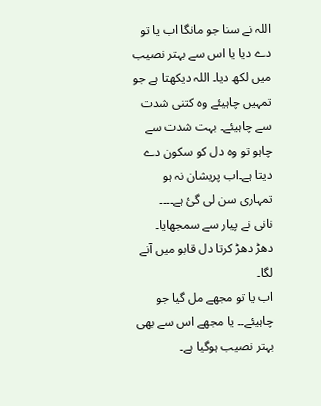اللہ نے سنا جو مانگا اب یا تو دے دیا یا اس سے بہتر نصیب میں لکھ دیا۔ اللہ دیکھتا ہے جو تمہیں چاہیئے وہ کتنی شدت سے چاہیئے۔ بہت شدت سے چاہو تو وہ دل کو سکون دے دیتا ہے۔اب پریشان نہ ہو تمہاری سن لی گئ ہے۔۔۔۔
نانی نے پیار سے سمجھایا۔
دھڑ دھڑ کرتا دل قابو میں آنے لگا۔
اب یا تو مجھے مل گیا جو چاہیئے۔۔ یا مجھے اس سے بھی بہتر نصیب ہوگیا ہے۔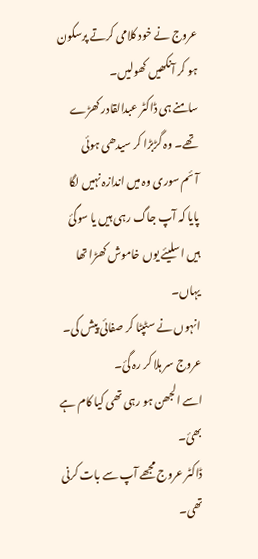عروج نے خود کلامی کرتے پرسکون ہو کر آنکھیں کھولیں۔
سامنے ہی ڈاکٹر عبدالقادر کھڑے تھے۔ وہ گڑبڑا کر سیدھی ہوئی
آئم سوری وہ میں اندازہ نہیں لگا پایا کہ آپ جاگ رہی ہیں یا سوگئ ہیں اسلیئے یوں خاموش کھڑا تھا یہاں۔
انہوں نے سٹپٹا کر صفائی پیش کی۔
عروج سر ہلا کر رہ گئ۔
اسے الجھن ہو رہی تھی کیا کام ہے بھئ۔
ڈاکٹر عروج مجھے آپ سے بات کرنی تھی۔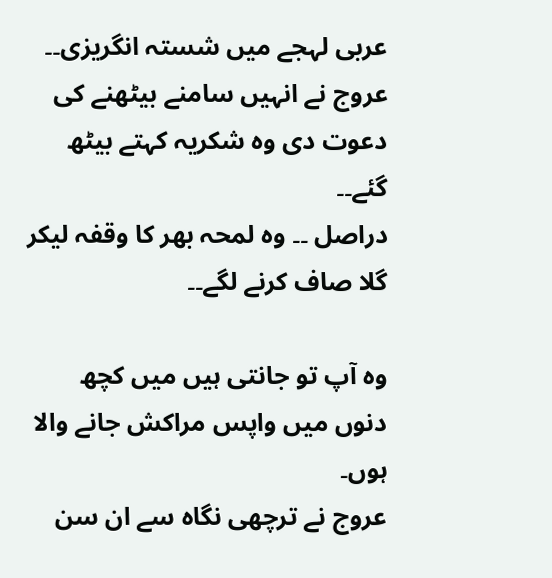عربی لہجے میں شستہ انگریزی۔۔ عروج نے انہیں سامنے بیٹھنے کی دعوت دی وہ شکریہ کہتے بیٹھ گئے۔۔
دراصل ۔۔ وہ لمحہ بھر کا وقفہ لیکر گلا صاف کرنے لگے۔۔

وہ آپ تو جانتی ہیں میں کچھ دنوں میں واپس مراکش جانے والا ہوں۔
عروج نے ترچھی نگاہ سے ان سن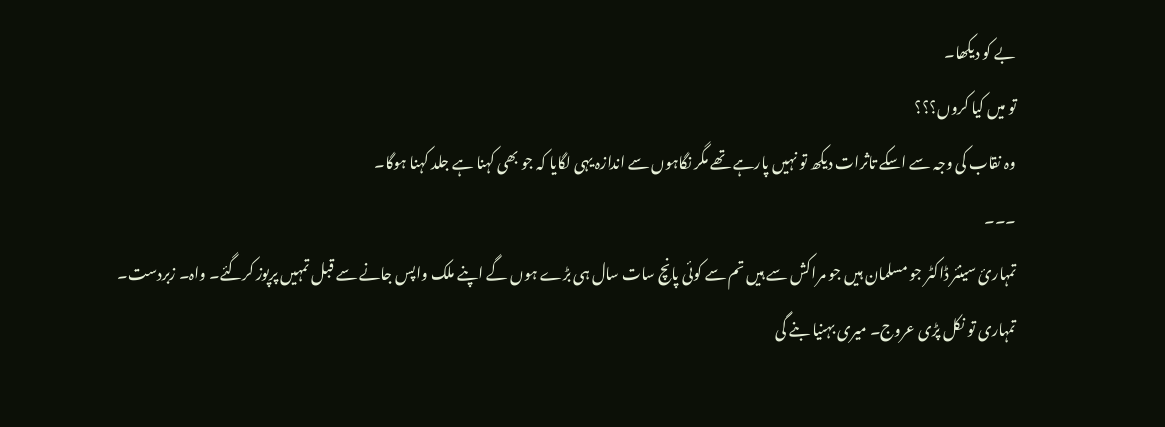بے کو دیکھا۔
تو میں کیا کروں؟؟؟
وہ نقاب کی وجہ سے اسکے تاثرات دیکھ تو نہیں پارہے تھے مگر نگاہوں سے اندازہ یہی لگایا کہ جو بھی کہنا ہے جلد کہنا ہوگا۔
۔۔۔
تمہارئ سینئر ڈاکٹر جو مسلمان ہیں جو مراکش سے ہیں تم سے کوئی پانچ سات سال ہی بڑے ہوں گے اپنے ملک واپس جانے سے قبل تمہیں پرپوز کرگئے۔ واہ۔ زبردست۔ تمہاری تو نکل پڑی عروج۔ میری بہنیا بنے گی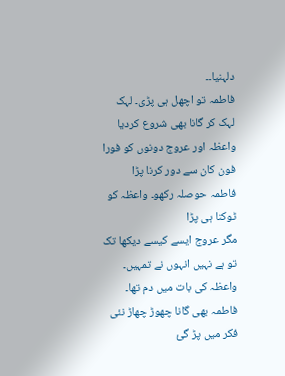دلہنیا۔۔
فاطمہ تو اچھل ہی پڑی۔ لہک لہک کر گانا بھی شروع کردیا
واعظہ اور عروج دونوں کو فورا فون کان سے دور کرنا پڑا
فاطمہ حوصلہ رکھو۔ واعظہ کو ٹوکنا ہی پڑا
مگر عروج ایسے کیسے دیکھا تک تو ہے نہیں انہوں نے تمہیں۔
واعظہ کی بات میں دم تھا۔ فاطمہ بھی گانا چھوڑ چھاڑ نئی فکر میں پڑ گئ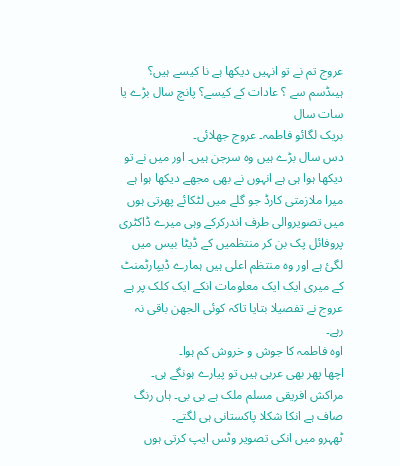عروج تم نے تو انہیں دیکھا ہے نا کیسے ہیں؟ ہیںڈسم سے ؟ عادات کے کیسے؟ پانچ سال بڑے یا سات سال
بریک لگائو فاطمہ۔ عروج جھلائی۔
دس سال بڑے ہیں وہ سرجن ہیں۔ اور میں نے تو دیکھا ہوا ہی ہے انہوں نے بھی مجھے دیکھا ہوا ہے میرا ملازمتی کارڈ جو گلے میں لٹکائے پھرتی ہوں میں تصویروالی طرف اندرکرکے وہی میرے ڈاکٹری پروفائل پک بن کر منتظمیں کے ڈیٹا بیس میں لگئ ہے اور وہ منتظم اعلی ہیں ہمارے ڈیپارٹمنٹ کے میری ایک ایک معلومات انکے ایک کلک پر ہے
عروج نے تفصیلا بتایا تاکہ کوئی الجھن باقی نہ رہے۔
اوہ فاطمہ کا جوش و خروش کم ہوا۔
اچھا پھر بھی عربی ہیں تو پیارے ہونگے ہی۔
مراکش افریقی مسلم ملک ہے بی بی۔ ہاں رنگ صاف ہے انکا شکلا پاکستانی ہی لگتے۔
ٹھہرو میں انکی تصویر وٹس ایپ کرتی ہوں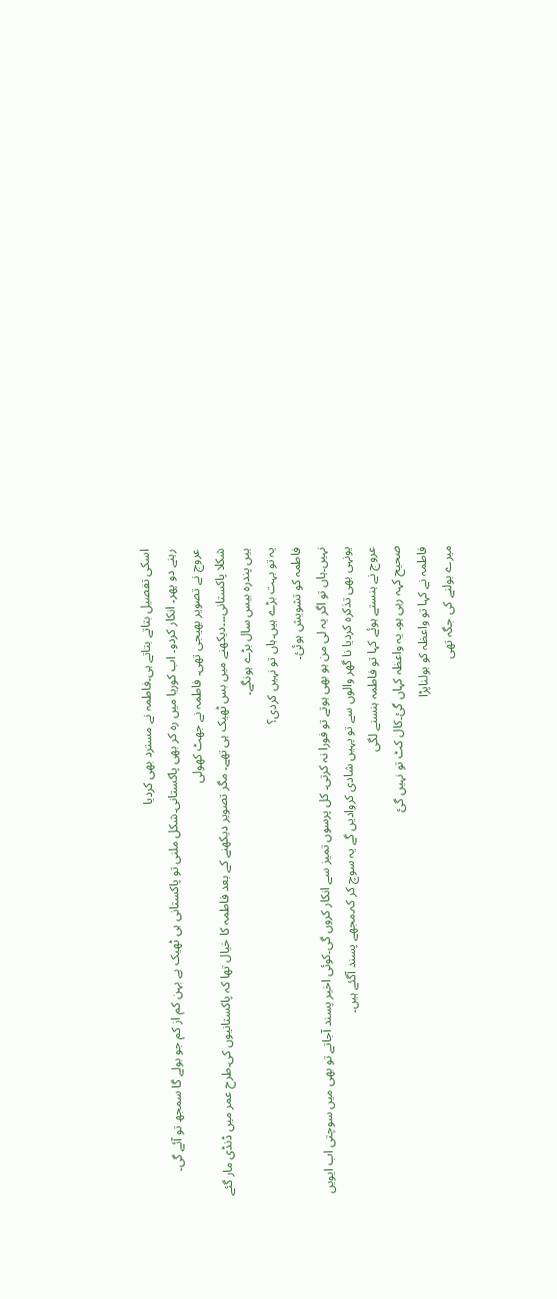اسکی تفصیل بتاتے بتاتے ہی۔فاطمہ نے مسترد بھی کردیا
رہنے دو پھر۔ انکار کردو۔ اب کوریا میں رہ کر بھی پاکستانی۔شکل ملنی تو پاکستانی ہی ٹھیک ہے بہن کم از کم جو بولے گا سمجھ تو آئے گی۔
عروج نے تصویر بھیجی تھی۔ فاطمہ نے جھٹ کھولی
شکلا پاکستانی۔۔۔دیکھنے میں بس ٹھیک ہی تھے۔ مگر تصویر دیکھنے کے بعد فاطمہ کا خیال تھا کہ پاکستانیوں کی۔طرح عمر میں ڈنڈی مار گئے ہیں پندرہ بیس سال بڑے ہونگے۔
یہ تو بہت بڑے ہیں۔ہاں تو نہیں کردی؟
فاطمہ کو تشویش ہوئئ۔
نہیں۔ہاں تو اگر یہ لی من ہو بھی ہوتے تو فورا نہ کرتی۔ کل پرسوں تمیز سے انکار کروں گی۔کوئی اخیر پسند آجاتے تو بھی میں سوچتی اب ایویں یونہی بھی تذکرہ کردیا نا گھر والوں سے تو یہیں شادی کروادیں گے یہ سوچ کر کہ۔مجھے پسند آگئے ہیں۔
عروج نے ہنستے ہوئے کہا تو فاطمہ ہنسنے لگی
صحیح کہہ رہی ہو۔ یہ واعظہ کہاں گئ۔کال کٹ تو نہیں گئ
فاطمہ نے کہا تو واعظہ کو بولناپڑا
میرے بولنے کی جگہ تھی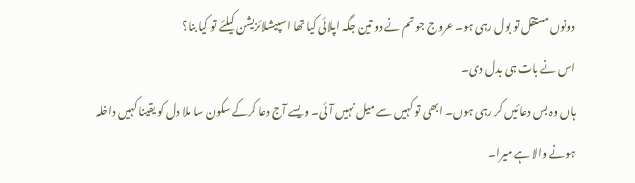دونوں مستقل تو بول رہی ہو۔ عروج جو تم نے دو تین جگہ اپلائی کیا تھا اسپیشلائزیشن کیلئے تو کیا بنا؟
اس نے بات ہی بدل دی۔
ہاں وہ بس دعائیں کر رہی ہوں۔ ابھی تو کہیں سے میل نہیں آئی۔ ویسے آج دعا کرکے سکون سا ملا دل کو یقینا کہیں داخلہ ہونے والا ہے میرا۔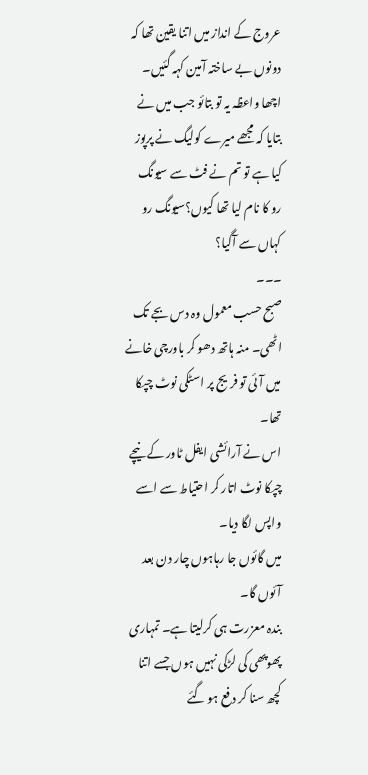عروج کے انداز میں اتنا یقین تھا کہ دونوں بے ساختہ آمین کہہ گئیں۔
اچھا واعظہ یہ تو بتائو جب میں نے بتایا کہ مجھے میرے کولیگ نے پرپوز کیا ہے تو تم نے فٹ سے سیونگ رو کا نام لیا تھا کیوں؟سیونگ رو کہاں سے آگیا؟
۔۔۔
صبح حسب معمول وہ دس بجے تک اٹھی۔ منہ ہاتھ دھو کر باورچی خانے میں آئی تو فریج پر اسٹکی نوٹ چپکا تھا۔
اس نے آرائشی ایفل ٹاور کے نیچے چپکا نوٹ اتار کر احتیاط سے اسے واپس لگا دیا۔
میں گائوں جا رہاہوں چار دن بعد آئوں گا۔
بندہ معزرت ہی کرلیتا ہے۔ تمہاری پھوپھی کی لڑکی نہیں ہوں جسے اتنا کچھ سنا کر دفع ہو گئے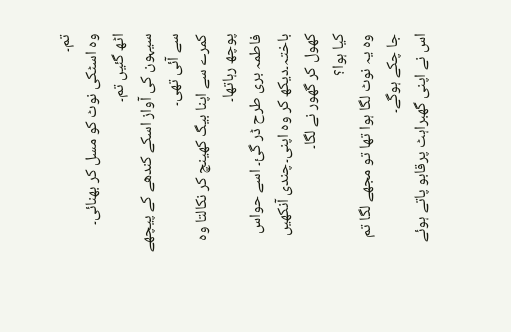تم۔
وہ اسٹکی نوٹ کو مسل کر بھنائی۔
اٹھ گئیں تم۔
سیہون کی آواز اسکے کندھے کے پیچھے سے آئی تھی۔
کمرے سے اپنا بیگ کھینچ کر نکالتا وہ پوچھ رہاتھا۔
فاطمہ بری طرح ڈر گئ۔ اسے حواس باختہ۔دیکھ کر وہ اپنی۔چندی آنکھیں کھول کر گھور نے لگا۔
کیا ہوا؟
وہ یہ نوٹ لگا ہوا تھا تو مجھے لگا تم جا چکے ہوگے۔
اس نے اپنی گھبراہٹ پرقابو پاتے ہوئے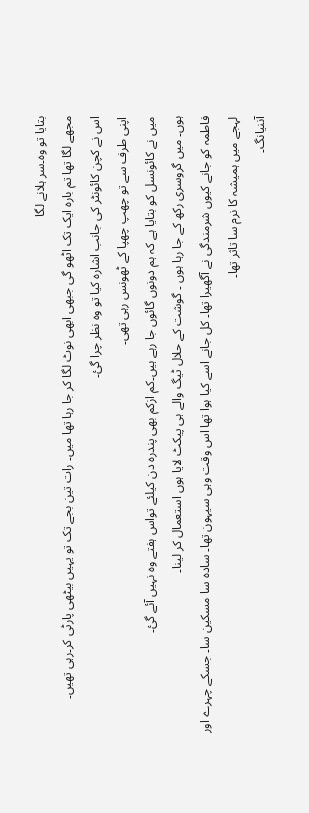بتایا تو وہ۔سر ہلانے لگا
مجھے لگا تھا تم بارہ ایک تک اٹھو گی جبھی ابھی نوٹ لگا کر جا رہا تھا میں۔ رات تین بجے تک تو یہیں بیٹھی پارٹی کر۔رہی تھیں۔
اس نے کچن کائونٹر کی جانب اشارہ کیا تو وہ نظر چرا گئ۔
اپنی طرف سے تو چھپ چھپا کے ٹھونس رہی تھی۔
میں نے کائونسل کو بتایا ہے کہ ہم دونوں گائوں جا رہے ہیں۔کم ازکم بھی پندرہ دن کیلئے تواس ہفتے وہ نہیں آئے گئ۔
ہوں۔ میں گروسری رکھ کے جا رہا ہوں ۔ گوشت کے حلال ٹیگ والے ہی پیکٹ لایا ہوں استعمال کر لینا۔
فاطمہ کو جانے کیوں شرمندگی نے آگھیرا تھا۔ کل جانے اسے کیا ہوا تھا اس وقت وہی سیہون تھا۔ سادہ سا مسکین سا۔ جسکے چہرے اور لہجے میں ہمیشہ کا نرم سا تاثر تھا۔
آننیانگ۔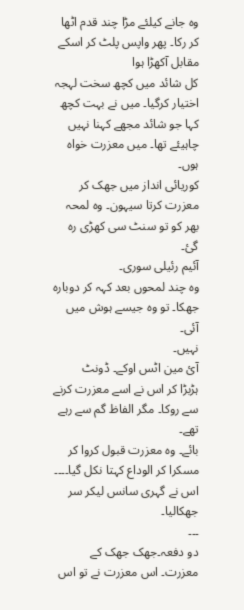وہ جانے کیلئے مڑا چند قدم اٹھا کر رکا۔ پھر واپس پلٹ کر اسکے مقابل آکھڑا ہوا
کل شائد میں کچھ سخت لہجہ اختیار کرگیا۔ میں نے بہت کچھ کہا جو شائد مجھے کہنا نہیں چاہیئے تھا۔ میں معزرت خواہ ہوں۔
کوریائی انداز میں جھک کر معزرت کرتا سیہون۔ وہ لمحہ بھر کو تو سنٹ سی کھڑی رہ گئ۔
آئیم رئیلی سوری۔
وہ چند لمحوں بعد کہہ کر دوبارہ جھکا۔ تو وہ جیسے ہوش میں آئی۔
نہیں۔
آئ مین اٹس اوکے۔ ڈونٹ
ہڑبڑا کر اس نے اسے معزرت کرنے سے روکا۔ مگر الفاظ گم سے رہے تھے۔
بائے۔ وہ معزرت قبول کروا کر مسکرا کر الوداع کہتا نکل گیا۔۔۔۔
اس نے گہری سانس لیکر سر جھکالیا۔
۔۔۔
دو دفعہ۔جھک جھک کے معزرت۔ اس معزرت نے تو اس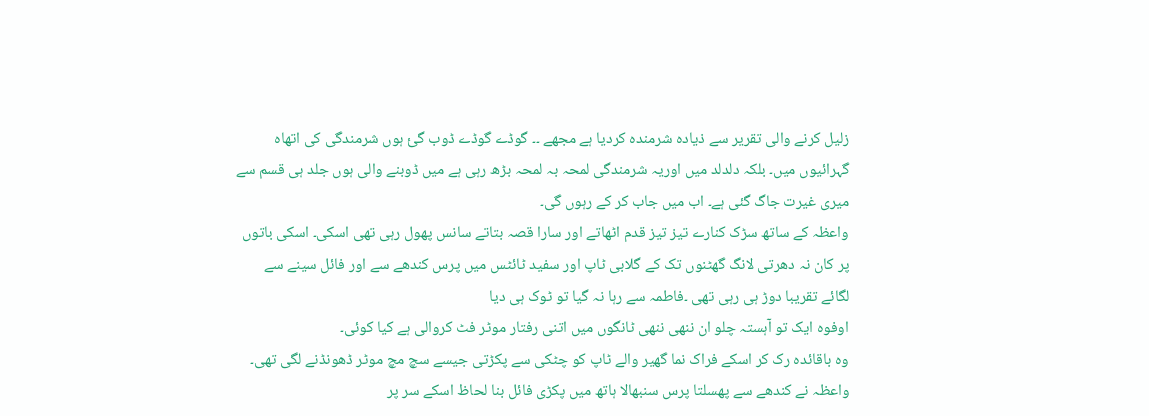زلیل کرنے والی تقریر سے ذیادہ شرمندہ کردیا ہے مجھے ۔۔ گوڈے گوڈے ڈوب گئ ہوں شرمندگی کی اتھاہ گہرائیوں میں۔ بلکہ دلدلد میں اوریہ شرمندگی لمحہ بہ لمحہ بڑھ رہی ہے میں ڈوبنے والی ہوں جلد ہی قسم سے میری غیرت جاگ گئی ہے۔ اب میں جاب کر کے رہوں گی۔
واعظہ کے ساتھ سڑک کنارے تیز تیز قدم اٹھاتے اور سارا قصہ بتاتے سانس پھول رہی تھی اسکی۔ اسکی باتوں پر کان نہ دھرتی لانگ گھٹنوں تک کے گلابی ٹاپ اور سفید ٹائٹس میں پرس کندھے سے اور فائل سینے سے لگائے تقریبا دوڑ ہی رہی تھی ۔فاطمہ سے رہا نہ گیا تو ٹوک ہی دیا
اوفوہ ایک تو آہستہ چلو ان ننھی ننھی ٹانگوں میں اتنی رفتار موٹر فٹ کروالی ہے کیا کوئی۔
وہ باقائدہ رک کر اسکے فراک نما گھیر والے ٹاپ کو چٹکی سے پکڑتی جیسے سچ مچ موٹر ڈھونڈنے لگی تھی۔
واعظہ نے کندھے سے پھسلتا پرس سنبھالا ہاتھ میں پکڑی فائل بنا لحاظ اسکے سر پر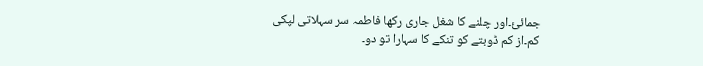جمائئ۔اور چلنے کا شغل جاری رکھا فاطمہ سر سہلاتی لپکی
کم۔از کم ڈوبتے کو تنکے کا سہارا تو دو۔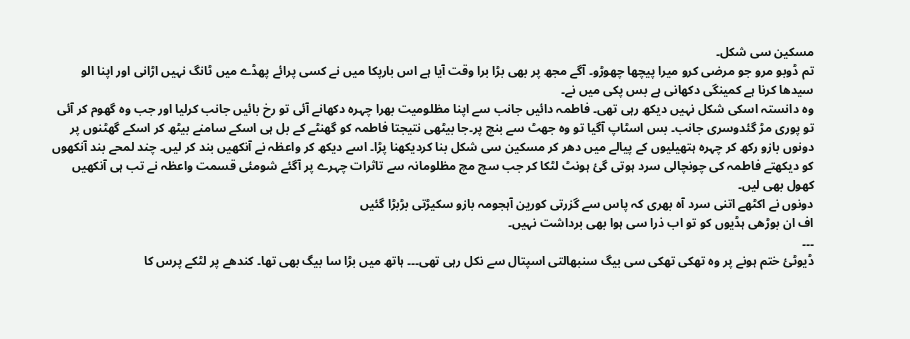مسکین سی شکل۔
تم ڈوبو مرو جو مرضی کرو میرا پیچھا چھوڑو۔ آگے مجھ پر بھی بڑا برا وقت آیا ہے اس بارپکا میں نے کسی پرائے پھڈے میں ٹانگ نہیں اڑانی اور اپنا الو سیدھا کرنا ہے کمینگی دکھانی ہے بس پکی میں نے۔
وہ دانستہ اسکی شکل نہیں دیکھ رہی تھی۔ فاطمہ دائیں جانب سے اپنا مظلومیت بھرا چہرہ دکھانے آئی تو رخ بائیں جانب کرلیا اور جب وہ گھوم کر آئی تو پوری مڑ گئدوسری جانب۔ بس اسٹاپ آگیا تو وہ جھٹ سے بنچ پر۔جا بیٹھی نتیجتا فاطمہ کو گھنٹے کے بل ہی اسکے سامنے بیٹھ کر اسکے گھٹنوں پر دونوں بازو رکھ کر چہرہ ہتھیلیوں کے پیالے میں دھر کر مسکین سی شکل بنا کردیکھنا پڑا۔ اسے دیکھ کر واعظہ نے آنکھیں بند کر لیں۔ چند لمحے بند آنکھوں کو دیکھتے فاطمہ کی چونچالی سرد ہوتی گئ ہونٹ لٹکا کر جب سچ مچ مظلومانہ سے تاثرات چہرے پر آگئے شومئی قسمت واعظہ نے تب ہی آنکھیں کھول بھی لیں۔
دونوں نے اکٹھے اتنی سرد آہ بھری کہ پاس سے گزرتی کورین آہجومہ بازو سکیڑتی بڑبڑا گئیں
اف ان بوڑھی ہڈیوں کو تو اب ذرا سی ہوا بھی برداشت نہیں۔
۔۔۔
ڈیوٹئ ختم ہونے پر وہ تھکی تھکی سی بیگ سنبھالتی اسپتال سے نکل رہی تھی۔۔۔ ہاتھ میں بڑا سا بیگ بھی تھا۔ کندھے پر لٹکے پرس کا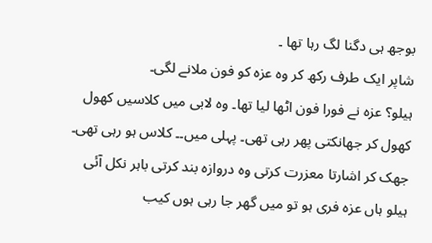بوجھ ہی دگنا لگ رہا تھا ۔
شاپر ایک طرف رکھ کر وہ عزہ کو فون ملانے لگی۔
ہیلو؟ عزہ نے فورا فون اٹھا لیا تھا۔ وہ لابی میں کلاسیں کھول کھول کر جھانکتی پھر رہی تھی۔ پہلی میں۔۔ کلاس ہو رہی تھی۔ جھک کر اشارتا معزرت کرتی وہ دروازہ بند کرتی باہر نکل آئی
ہیلو ہاں عزہ فری ہو تو میں گھر جا رہی ہوں کیب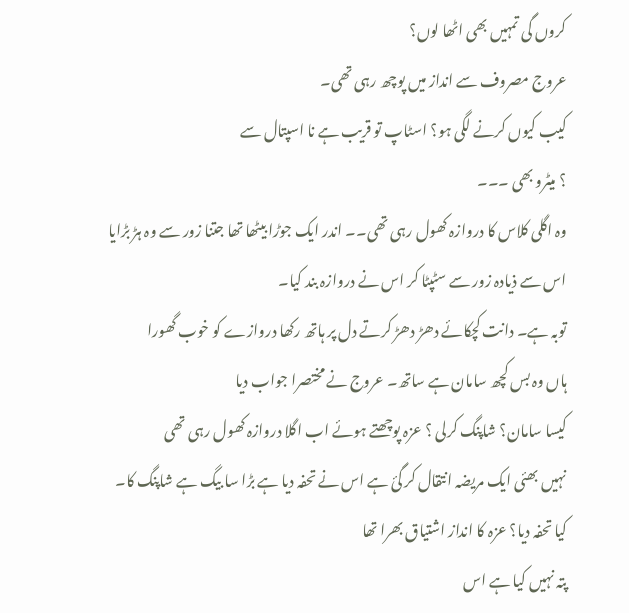کروں گی تمہیں بھی اٹھا لوں؟
عروج مصروف سے انداز میں پوچھ رہی تھی۔
کیب کیوں کرنے لگی ہو؟ اسٹاپ تو قریب ہے نا اسپتال سے
؟ میٹرو بھی ۔۔۔
وہ اگلی کلاس کا دروازہ کھول رہی تھی۔۔ اندر ایک جوڑا بیٹھا تھا جتنا زور سے وہ ہڑ بڑایا اس سے ذیادہ زور سے سٹپٹا کر اس نے دروازہ بند کیا۔
توبہ ہے۔ دانت کچکائے دھڑ دھڑ کرتے دل پر ہاتھ رکھا دروازے کو خوب گھورا
ہاں وہ بس کچھ سامان ہے ساتھ۔ عروج نے مختصرا جواب دیا
کیسا سامان؟ شاپنگ کرلی ؟ عزہ پوچھتے ہوئے اب اگلا دروازہ کھول رہی تھی
نہیں بھئی ایک مریضہ انتقال کر گئ ہے اس نے تحفہ دیا ہے بڑا سا بیگ ہے شاپنگ کا۔
کیا تحفہ دیا؟ عزہ کا انداز اشتیاق بھرا تھا
پتہ نہیں کیا ہے اس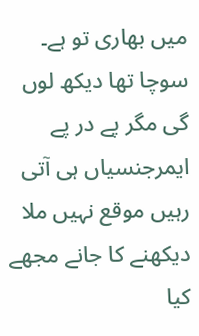میں بھاری تو ہے۔ سوچا تھا دیکھ لوں گی مگر پے در پے ایمرجنسیاں ہی آتی رہیں موقع نہیں ملا دیکھنے کا جانے مجھے کیا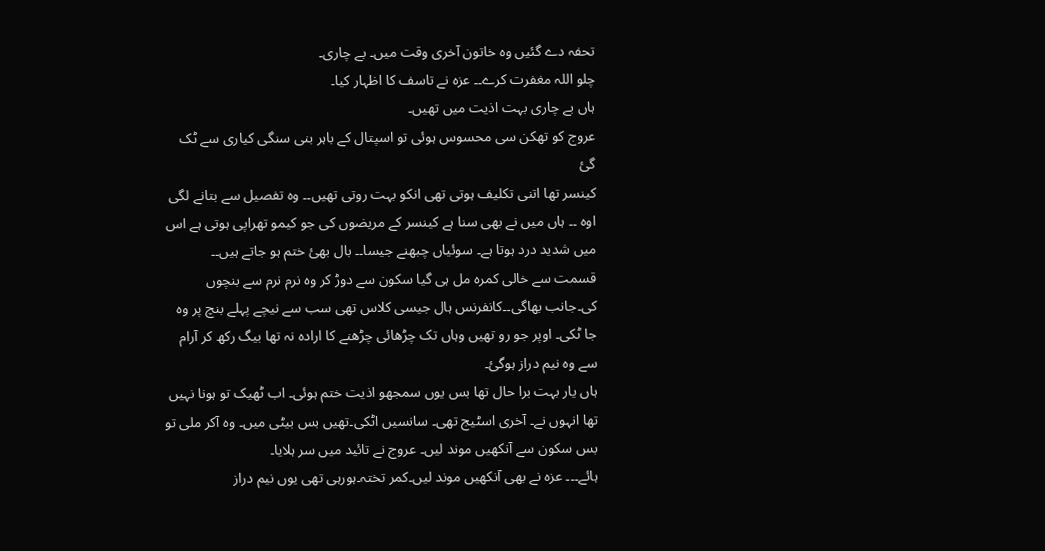تحفہ دے گئیں وہ خاتون آخری وقت میں۔ بے چاری۔
چلو اللہ مغفرت کرے۔۔ عزہ نے تاسف کا اظہار کیا۔
ہاں بے چاری بہت اذیت میں تھیں۔
عروج کو تھکن سی محسوس ہوئی تو اسپتال کے باہر بنی سنگی کیاری سے ٹک گئ
کینسر تھا اتنی تکلیف ہوتی تھی انکو بہت روتی تھیں۔۔ وہ تفصیل سے بتانے لگی
اوہ ۔۔ ہاں میں نے بھی سنا ہے کینسر کے مریضوں کی جو کیمو تھراپی ہوتی ہے اس میں شدید درد ہوتا ہے۔ سوئیاں چبھنے جیسا۔۔ بال بھئ ختم ہو جاتے ہیں۔۔
قسمت سے خالی کمرہ مل ہی گیا سکون سے دوڑ کر وہ نرم نرم سے بنچوں کی۔جانب بھاگی۔۔کانفرنس ہال جیسی کلاس تھی سب سے نیچے پہلے بنچ پر وہ جا ٹکی۔ اوپر جو رو تھیں وہاں تک چڑھائی چڑھنے کا ارادہ نہ تھا بیگ رکھ کر آرام سے وہ نیم دراز ہوگئ۔
ہاں یار بہت برا حال تھا بس یوں سمجھو اذیت ختم ہوئی۔ اب ٹھیک تو ہونا نہیں تھا انہوں نے۔ آخری اسٹیج تھی۔ سانسیں اٹکی۔تھیں بس بیٹی میں۔ وہ آکر ملی تو بس سکون سے آنکھیں موند لیں۔ عروج نے تائید میں سر ہلایا۔
ہائے۔۔۔ عزہ نے بھی آنکھیں موند لیں۔کمر تختہ۔ہورہی تھی یوں نیم دراز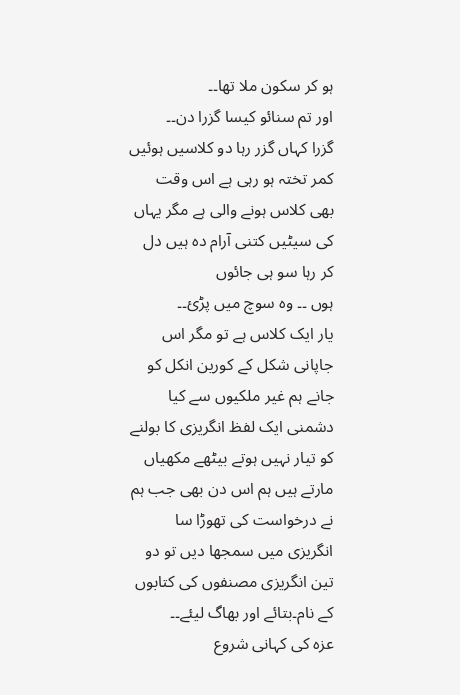ہو کر سکون ملا تھا۔۔
اور تم سنائو کیسا گزرا دن۔۔
گزرا کہاں گزر رہا دو کلاسیں ہوئیں کمر تختہ ہو رہی ہے اس وقت بھی کلاس ہونے والی ہے مگر یہاں کی سیٹیں کتنی آرام دہ ہیں دل کر رہا سو ہی جائوں
ہوں ۔۔ وہ سوچ میں پڑئ۔۔
یار ایک کلاس ہے تو مگر اس جاپانی شکل کے کورین انکل کو جانے ہم غیر ملکیوں سے کیا دشمنی ایک لفظ انگریزی کا بولنے کو تیار نہیں ہوتے بیٹھے مکھیاں مارتے ہیں ہم اس دن بھی جب ہم نے درخواست کی تھوڑا سا انگریزی میں سمجھا دیں تو دو تین انگریزی مصنفوں کی کتابوں کے نام۔بتائے اور بھاگ لیئے۔۔
عزہ کی کہانی شروع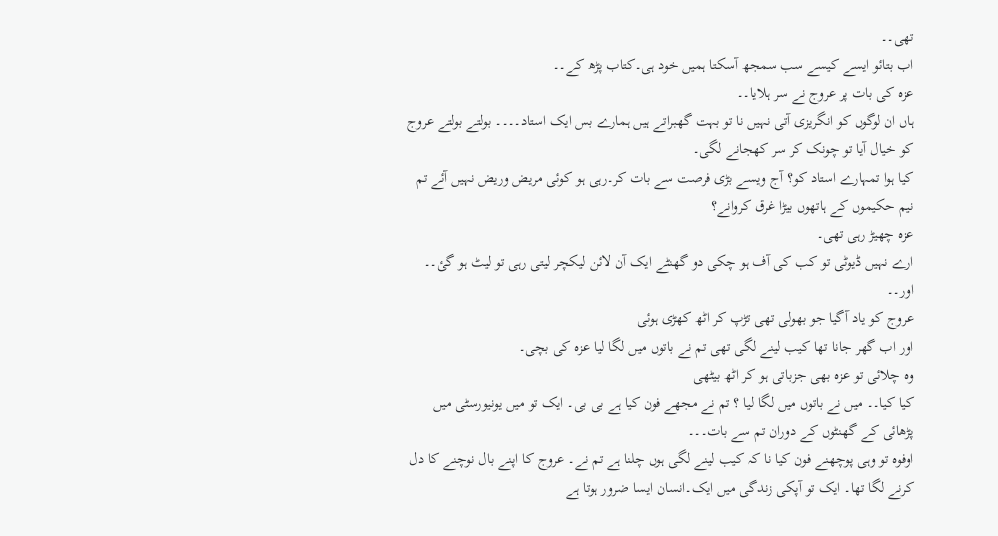تھی۔۔
اب بتائو ایسے کیسے سب سمجھ آسکتا ہمیں خود ہی۔کتاب پڑھ کے۔۔
عزہ کی بات پر عروج نے سر ہلایا۔۔
ہاں ان لوگوں کو انگریزی آتی نہیں نا تو بہت گھبراتے ہیں ہمارے بس ایک استاد۔۔۔۔ بولتے بولتے عروج کو خیال آیا تو چونک کر سر کھجانے لگی۔
کیا ہوا تمہارے استاد کو؟ آج ویسے بڑی فرصت سے بات کر۔رہی ہو کوئی مریض وریض نہیں آئے تم نیم حکیموں کے ہاتھوں بیڑا غرق کروانے؟
عزہ چھیڑ رہی تھی۔
ارے نہیں ڈیوٹی تو کب کی آف ہو چکی دو گھنٹے ایک آن لائن لیکچر لیتی رہی تو لیٹ ہو گئ۔۔ اور۔۔
عروج کو یاد آگیا جو بھولی تھی تڑپ کر اٹھ کھڑی ہوئی
اور اب گھر جانا تھا کیب لینے لگی تھی تم نے باتوں میں لگا لیا عزہ کی بچی۔
وہ چلائی تو عزہ بھی جزباتی ہو کر اٹھ بیٹھی
کیا کیا۔۔ میں نے باتوں میں لگا لیا ؟ تم نے مجھے فون کیا ہے بی بی۔ ایک تو میں یونیورسٹی میں پڑھائی کے گھنٹوں کے دوران تم سے بات۔۔۔
اوفوہ تو وہی پوچھنے فون کیا نا کہ کیب لینے لگی ہوں چلنا ہے تم نے۔ عروج کا اپنے بال نوچنے کا دل کرنے لگا تھا۔ ایک تو آپکی زندگی میں ایک۔انسان ایسا ضرور ہوتا ہے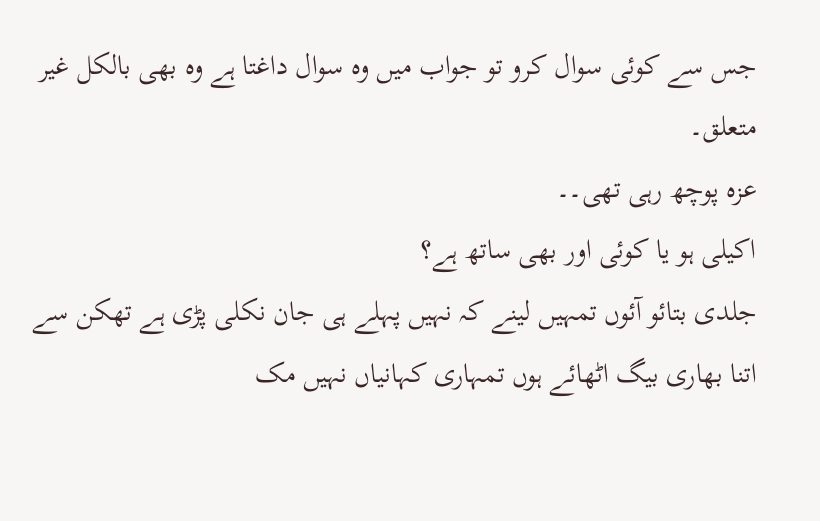جس سے کوئی سوال کرو تو جواب میں وہ سوال داغتا ہے وہ بھی بالکل غیر متعلق۔
عزہ پوچھ رہی تھی۔۔
اکیلی ہو یا کوئی اور بھی ساتھ ہے؟
جلدی بتائو آئوں تمہیں لینے کہ نہیں پہلے ہی جان نکلی پڑی ہے تھکن سے اتنا بھاری بیگ اٹھائے ہوں تمہاری کہانیاں نہیں مک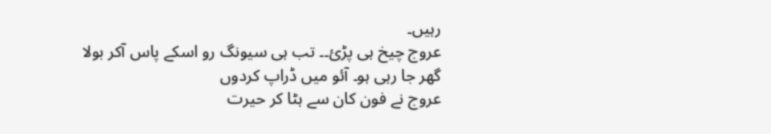رہیں۔
عروج چیخ ہی پڑئ۔۔ تب ہی سیونگ رو اسکے پاس آکر بولا
گھر جا رہی ہو۔ آئو میں ڈراپ کردوں
عروج نے فون کان سے ہٹا کر حیرت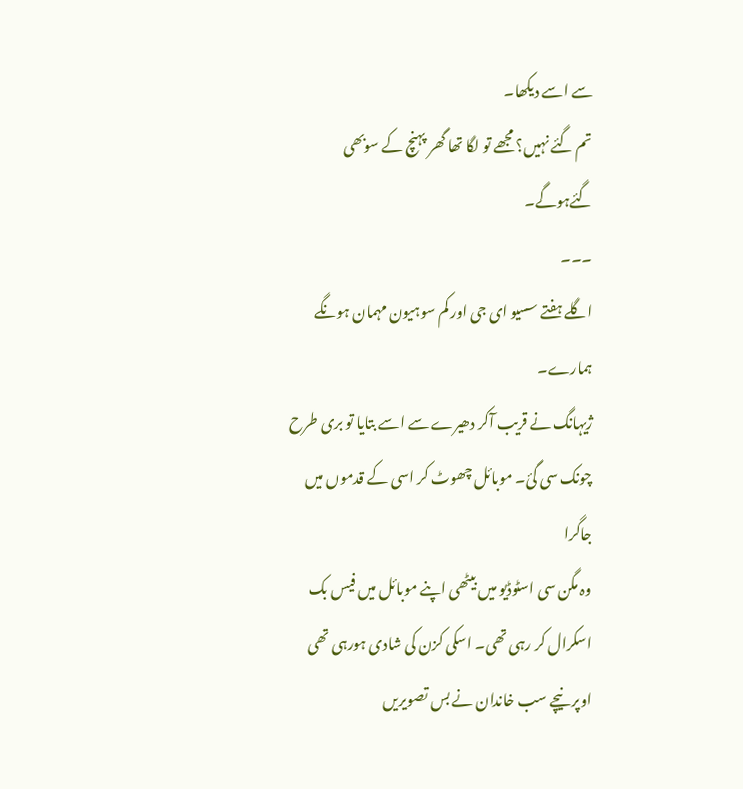سے اسے دیکھا۔
تم گئے نہیں؟ مجھے تو لگا تھا گھر پہنچ کے سوبھی گئےہوگے۔
۔۔۔
اگلے ہفتے سسیو ای جی اور کم سوہیون مہمان ہونگے ہمارے۔
ژیہانگ نے قریب آکر دھیرے سے اسے بتایا تو بری طرح چونک سی گئ۔ موبائل چھوٹ کر اسی کے قدموں میں جاگرا
وہ مگن سی اسٹوڈیو میں بیٹھی اپنے موبائل میں فیس بک اسکرال کر رہی تھی۔ اسکی کزن کی شادی ہورہی تھی اوپر نیچے سب خاندان نے بس تصویریں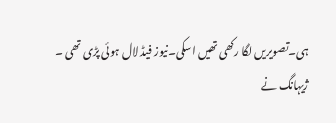ہی۔تصویریں لگا رکھی تھیں اسکی۔نیوز فیڈ لال ہوئی پڑی تھی ۔
ژیہانگ نے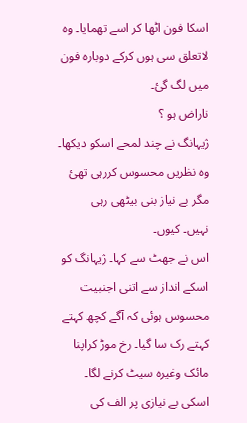اسکا فون اٹھا کر اسے تھمایا۔ وہ لاتعلق سی ہوں کرکے دوبارہ فون میں لگ گئ۔
ناراض ہو ؟
ژیہانگ نے چند لمحے اسکو دیکھا۔ وہ نظریں محسوس کررہی تھئ مگر بے نیاز بنی بیٹھی رہی
نہیں۔ کیوں۔
اس نے جھٹ سے کہا۔ ژیہانگ کو اسکے انداز سے اتنی اجنبیت محسوس ہوئی کہ آگے کچھ کہتے کہتے رک سا گیا۔ رخ موڑ کراپنا مائک وغیرہ سیٹ کرنے لگا۔
اسکی بے نیازی پر الف کی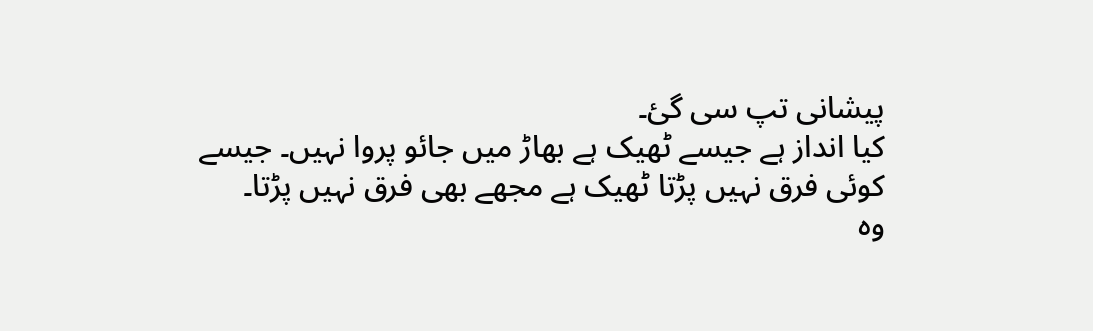پیشانی تپ سی گئ۔
کیا انداز ہے جیسے ٹھیک ہے بھاڑ میں جائو پروا نہیں۔ جیسے کوئی فرق نہیں پڑتا ٹھیک ہے مجھے بھی فرق نہیں پڑتا۔
وہ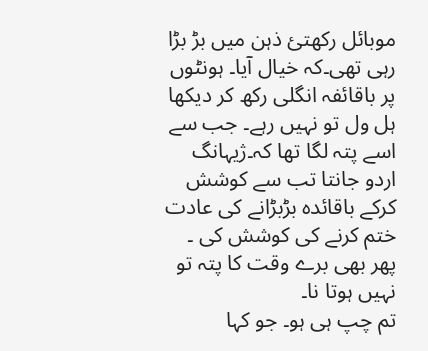موبائل رکھتئ ذہن میں بڑ بڑا رہی تھی۔کہ خیال آیا۔ ہونٹوں پر باقائفہ انگلی رکھ کر دیکھا ہل ول تو نہیں رہے۔ جب سے اسے پتہ لگا تھا کہ۔ژیہانگ اردو جانتا تب سے کوشش کرکے باقائدہ بڑبڑانے کی عادت ختم کرنے کی کوشش کی ۔ پھر بھی برے وقت کا پتہ تو نہیں ہوتا نا۔
تم چپ ہی ہو۔ جو کہا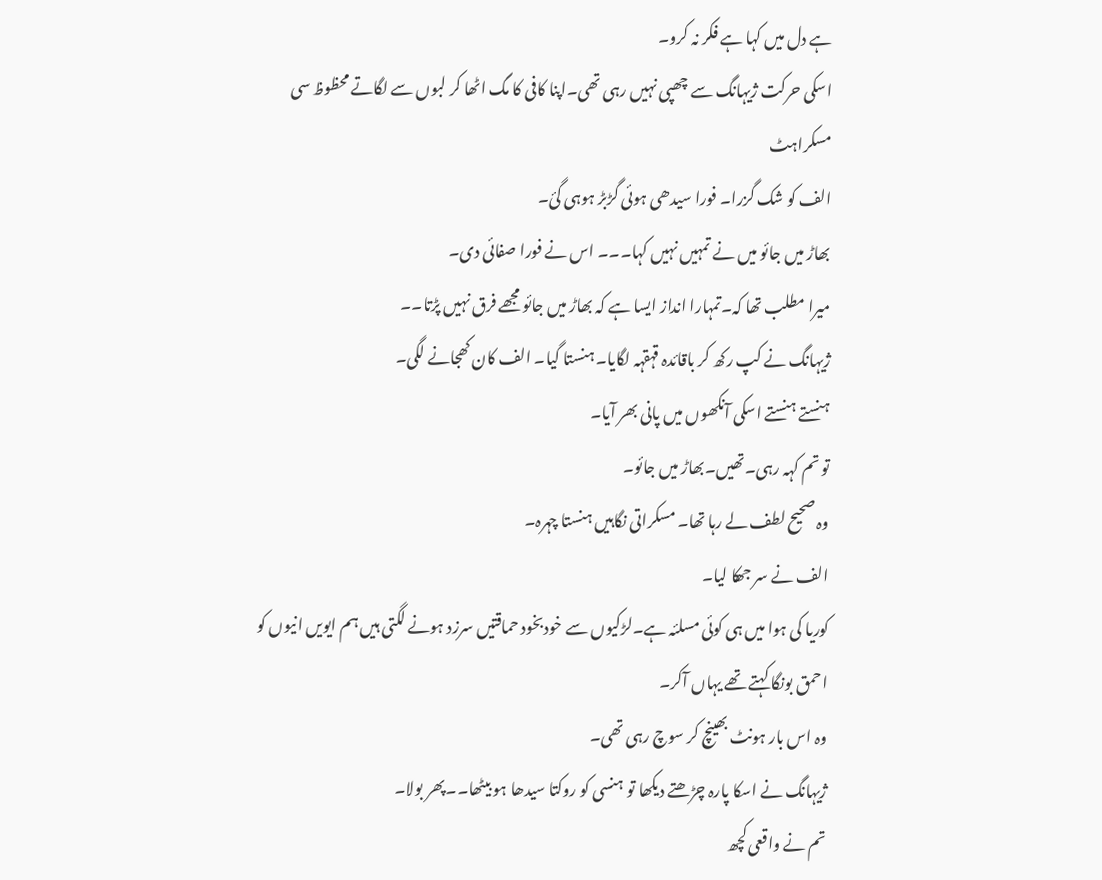ہے دل میں کہا ہے فکر نہ کرو۔
اسکی حرکت ژیہانگ سے چھپی نہیں رہی تھی۔اپنا کافی کا مگ اٹھا کر لبوں سے لگاتے محظوظ سی مسکراہٹ
الف کو شک گزرا۔ فورا سیدھی ہوئی گڑبڑ ہوہی گئ۔
بھاڑ میں جائو میں نے تمہیں نہیں کہا۔۔۔ اس نے فورا صفائی دی۔
میرا مطلب تھا کہ۔تمہارا انداز ایسا ہے کہ بھاڑ میں جائو مجھے فرق نہیں پڑتا۔۔
ژیہانگ نے کپ رکھ کر باقائدہ قہقہہ لگایا۔ ہنستا گیا۔ الف کان کھجانے لگی۔
ہنستے ہنستے اسکی آنکھوں میں پانی بھر آیا۔
تو تم کہہ رہی۔تھیں۔بھاڑ میں جائو۔
وہ صحیح لطف لے رہا تھا۔ مسکراتی نگاہیں ہنستا چہرہ۔
الف نے سر جھکا لیا۔
کوریا کی ہوا میں ہی کوئی مسلئہ ہے۔لڑکیوں سے خودبخود حماقتیں سرزد ہونے لگتی ہیں ہم ایویں انیوں کو احمق بونگا کہتے تھے یہاں آکر۔
وہ اس بار ہونٹ بھینچ کر سوچ رہی تھی۔
ژیہانگ نے اسکا پارہ چڑھتے دیکھا تو ہنسی کو روکتا سیدھا ہو بیٹھا۔۔پھر بولا۔
تم نے واقعی کچھ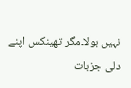نہیں بولا۔مگر تھینکس اپنے دلی جزبات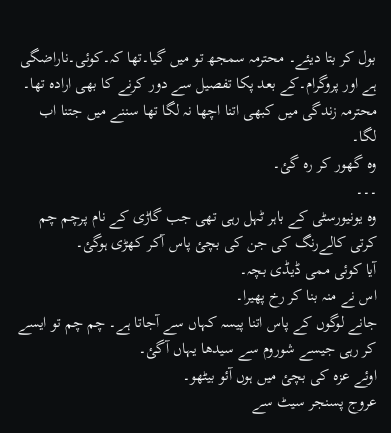بول کر بتا دیئے۔ محترمہ سمجھ تو میں گیا۔تھا کہ۔کوئی۔ناراضگی ہے اور پروگرام۔کے بعد پکا تفصیل سے دور کرنے کا بھی ارادہ تھا۔
محترمہ زندگی میں کبھی اتنا اچھا نہ لگا تھا سننے میں جتنا اب لگا۔
وہ گھور کر رہ گئ۔
۔۔۔
وہ یونیورسٹی کے باہر ٹہل رہی تھی جب گاڑی کے نام پرچم چم کرتی کالےرنگ کی جن کی بچئ پاس آکر کھڑی ہوگئ۔
آیا کوئی ممی ڈیڈی بچہ۔
اس نے منہ بنا کر رخ پھیرا۔
جانے لوگوں کے پاس اتنا پیسہ کہاں سے آجاتا ہے۔ چم چم تو ایسے کر رہی جیسے شوروم سے سیدھا یہاں آگئ۔
اوئے عزہ کی بچئ میں ہوں آئو بیٹھو۔
عروج پسنجر سیٹ سے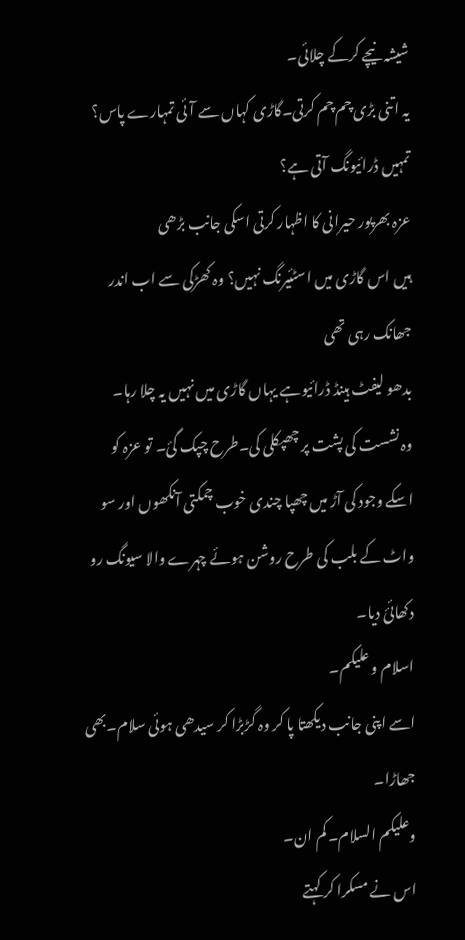شیشہ نیچے کرکے چلائی۔
یہ اتنی بڑی چم چم کرتی۔گاڑی کہاں سے آئی تمہارے پاس؟ تمہیں ڈرائیونگ آتی ہے؟
عزہ بھرپور حیرانی کا اظہار کرتی اسکی جانب بڑھی
ہیں اس گاڑی میں اسٹئیرنگ نہیں؟ وہ کھڑکی سے اب اندر جھانک رہی تھی
بدھو لیفٹ ہینڈ ڈرائیوہے یہاں گاڑی میں نہیں یہ چلا رہا۔
وہ نشست کی پشت پر چھپکلی کی۔طرح چپک گئ۔ تو عزہ کو اسکے وجود کی آڑ میں چھپا چندی خوب چمکتی آنکھوں اور سو واٹ کے بلب کی طرح روشن ہوئے چہرے والا سیونگ رو دکھائئ دیا۔
اسلام و علیکم۔
اسے اپنی جانب دیکھتا پا کر وہ گڑبڑا کر سیدھی ہوئی سلام۔بھی جھاڑا۔
وعلیکم السلام۔ کم ان۔
اس نے مسکرا کر کہتے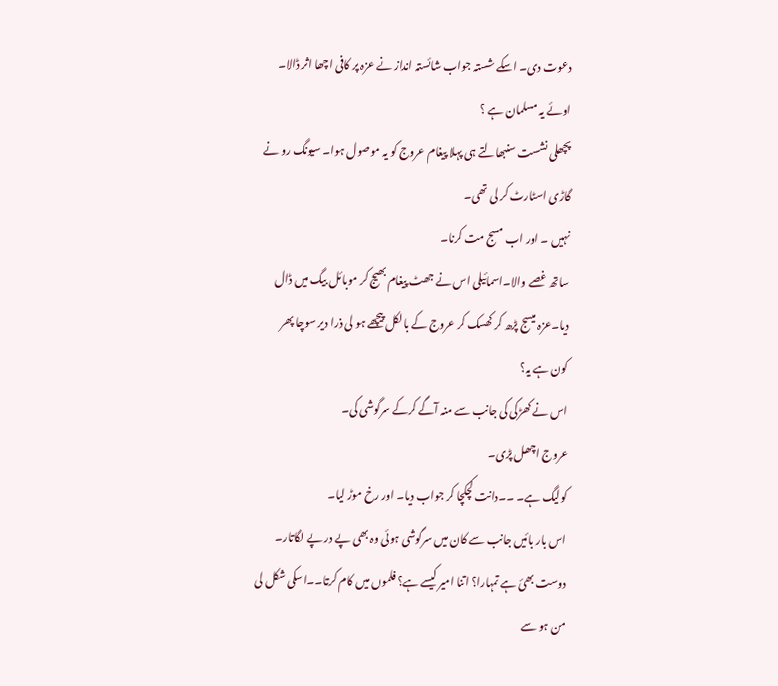دعوت دی۔ اسکے شستہ جواب شائستہ انداز نے عزہ پر کافی اچھا اثر ڈالا۔
اوئے یہ مسلمان ہے ؟
پچھلی نشست سنبھالتے ہی پہلا پیغام عروج کو یہ موصول ہوا۔ سیونگ رو نے گاڑی اسٹارٹ کر لی تھی۔
نہیں ۔ اور اب مسج مت کرنا۔
ساتھ غصے والا۔اسمائیلی اس نے جھٹ پیغام بھیج کر موبائل بیگ میں ڈال دیا۔عزہ میسج پڑھ کر کھسک کر عروج کے بالکل پیچھے ہو لی ذرا دیر سوچا پھر
کون ہے یہ؟
اس نے کھڑکی کی جانب سے منہ آگے کرکے سرگوشی کی۔
عروج اچھل پڑی۔
کولیگ ہے۔ ۔۔دانت کچکچا کر جواب دیا۔ اور رخ موڑ لیا۔
اس بار بائیں جانب سے کان میں سرگوشی ہوئی وہ بھی پے در پے لگاتار۔
دوست بھئ ہے تمہارا؟ اتنا امیر کیسے ہے؟ فلموں میں کام کرتا۔۔اسکی شکل لی من ہو سے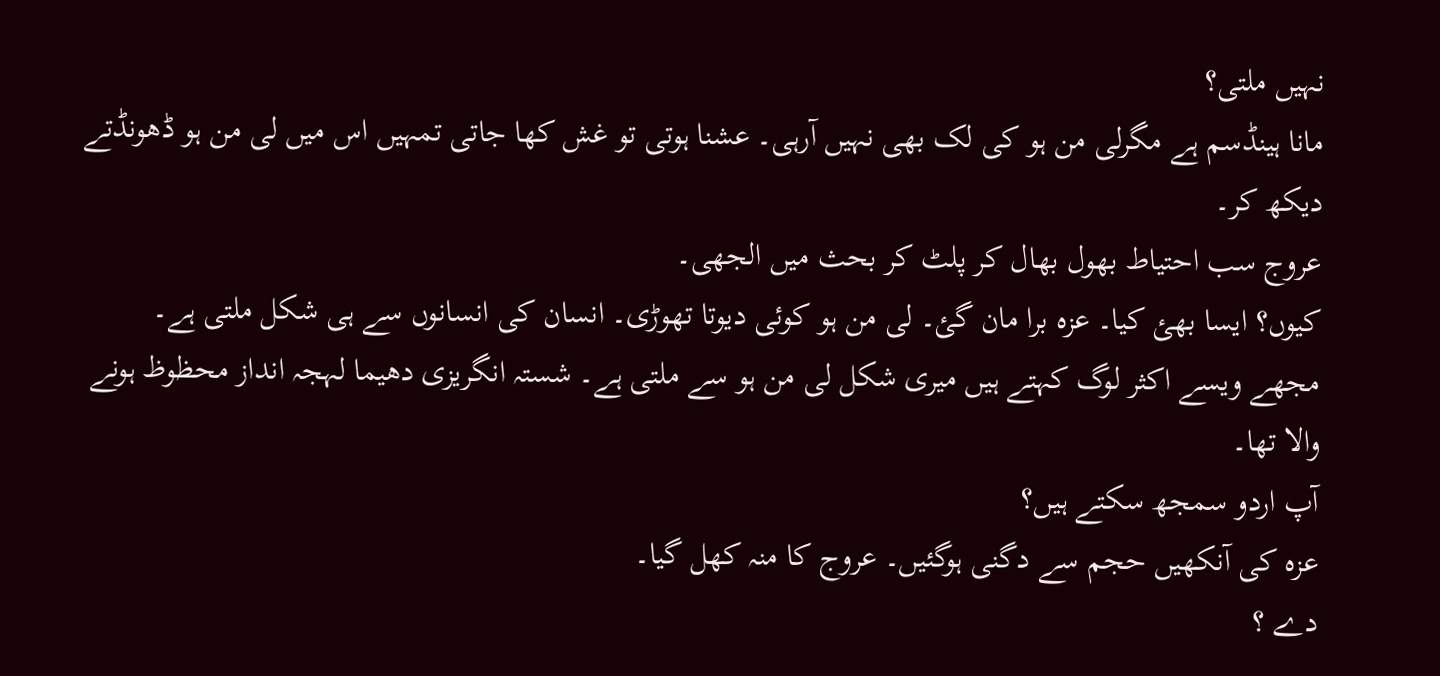نہیں ملتی؟
مانا ہینڈسم ہے مگرلی من ہو کی لک بھی نہیں آرہی۔ عشنا ہوتی تو غش کھا جاتی تمہیں اس میں لی من ہو ڈھونڈتے دیکھ کر۔
عروج سب احتیاط بھول بھال کر پلٹ کر بحث میں الجھی۔
کیوں؟ ایسا بھئ کیا۔ عزہ برا مان گئ۔ لی من ہو کوئی دیوتا تھوڑی۔ انسان کی انسانوں سے ہی شکل ملتی ہے۔
مجھے ویسے اکثر لوگ کہتے ہیں میری شکل لی من ہو سے ملتی ہے۔ شستہ انگریزی دھیما لہجہ انداز محظوظ ہونے والا تھا۔
آپ اردو سمجھ سکتے ہیں؟
عزہ کی آنکھیں حجم سے دگنی ہوگئیں۔ عروج کا منہ کھل گیا۔
دے ؟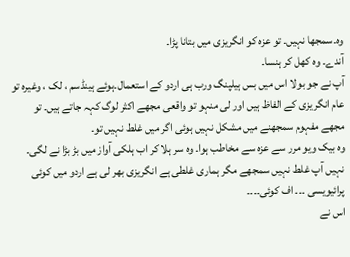وہ۔سمجھا نہیں۔ تو عزہ کو انگریزی میں بتانا پڑا۔
آندے۔ وہ کھل کر ہنسا۔
آپ نے جو بولا اس میں بس ہیلپنگ ورب ہی اردو کے استعمال۔ہوئے ہینڈسم ، لک ، وغیرہ تو عام انگریزی کے الفاظ ہیں اور لی منہو تو واقعی مجھے اکثر لوگ کہہ جاتے ہیں۔ تو مجھے مفہوم سمجھنے میں مشکل نہیں ہوئی اگر میں غلط نہیں تو۔
وہ بیک ویو مرر سے عزہ سے مخاطب ہوا۔ وہ سر ہلا کر اب ہلکی آواز میں بڑ بڑا نے لگی۔
نہیں آپ غلط نہیں سمجھے مگر ہماری غلطی ہے انگریزی بھر لی ہے اردو میں کوئی پرائیویسی ۔۔۔ اف کوئی۔۔۔۔
اس نے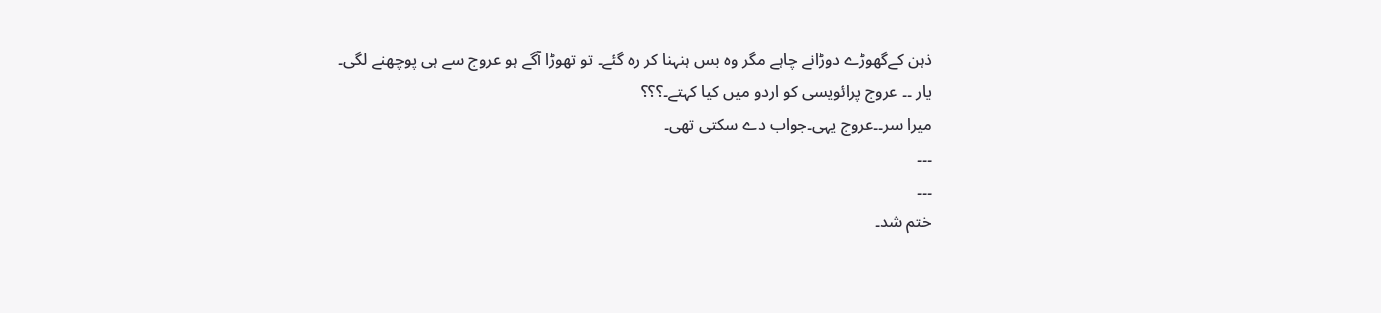ذہن کےگھوڑے دوڑانے چاہے مگر وہ بس ہنہنا کر رہ گئے۔ تو تھوڑا آگے ہو عروج سے ہی پوچھنے لگی۔
یار ۔۔ عروج پرائویسی کو اردو میں کیا کہتے۔؟؟؟
میرا سر۔۔عروج یہی۔جواب دے سکتی تھی۔
۔۔۔
۔۔۔
ختم شد۔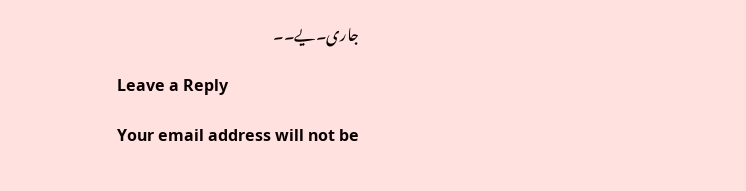جاری۔یے۔۔

Leave a Reply

Your email address will not be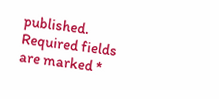published. Required fields are marked *